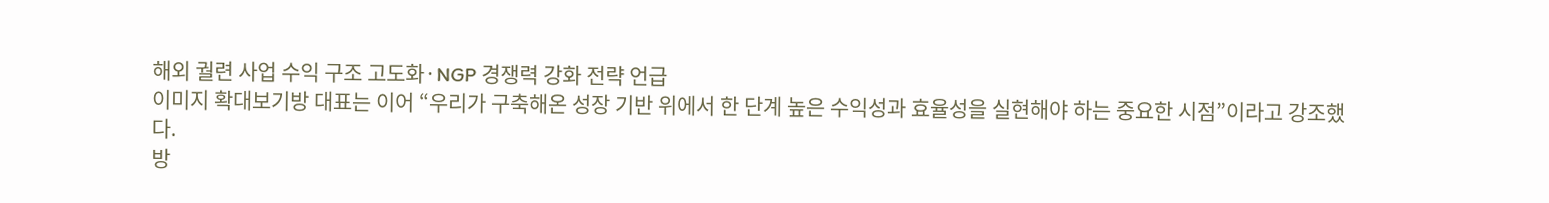해외 궐련 사업 수익 구조 고도화·NGP 경쟁력 강화 전략 언급
이미지 확대보기방 대표는 이어 “우리가 구축해온 성장 기반 위에서 한 단계 높은 수익성과 효율성을 실현해야 하는 중요한 시점”이라고 강조했다.
방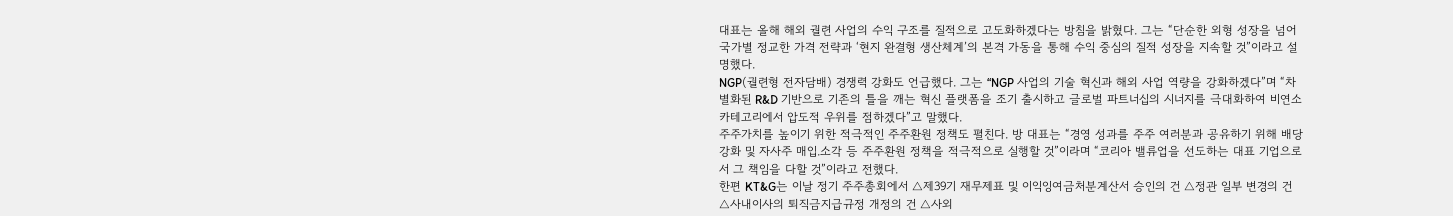대표는 올해 해외 궐련 사업의 수익 구조를 질적으로 고도화하겠다는 방침을 밝혔다. 그는 “단순한 외형 성장을 넘어 국가별 정교한 가격 전략과 ‘현지 완결형 생산체계’의 본격 가동을 통해 수익 중심의 질적 성장을 지속할 것”이라고 설명했다.
NGP(궐련형 전자담배) 경쟁력 강화도 언급했다. 그는 “NGP 사업의 기술 혁신과 해외 사업 역량을 강화하겠다”며 “차별화된 R&D 기반으로 기존의 틀을 깨는 혁신 플랫폼을 조기 출시하고 글로벌 파트너십의 시너지를 극대화하여 비연소 카테고리에서 압도적 우위를 점하겠다”고 말했다.
주주가치를 높이기 위한 적극적인 주주환원 정책도 펼친다. 방 대표는 “경영 성과를 주주 여러분과 공유하기 위해 배당 강화 및 자사주 매입.소각 등 주주환원 정책을 적극적으로 실행할 것”이라며 “코리아 밸류업을 선도하는 대표 기업으로서 그 책임을 다할 것”이라고 전했다.
한편 KT&G는 이날 정기 주주총회에서 △제39기 재무제표 및 이익잉여금처분계산서 승인의 건 △정관 일부 변경의 건 △사내이사의 퇴직금지급규정 개정의 건 △사외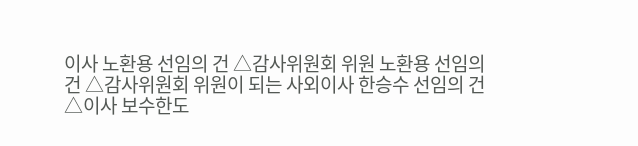이사 노환용 선임의 건 △감사위원회 위원 노환용 선임의 건 △감사위원회 위원이 되는 사외이사 한승수 선임의 건 △이사 보수한도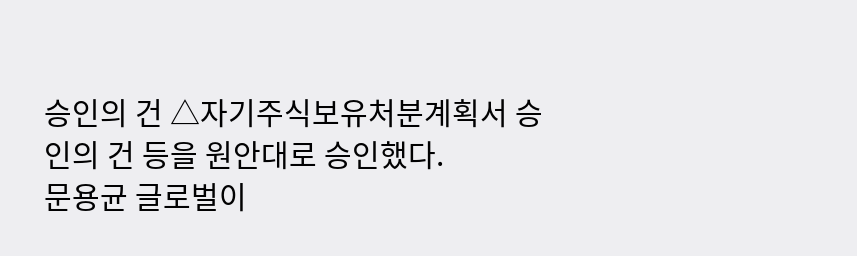승인의 건 △자기주식보유처분계획서 승인의 건 등을 원안대로 승인했다.
문용균 글로벌이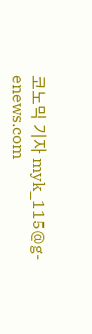코노믹 기자 myk_115@g-enews.com